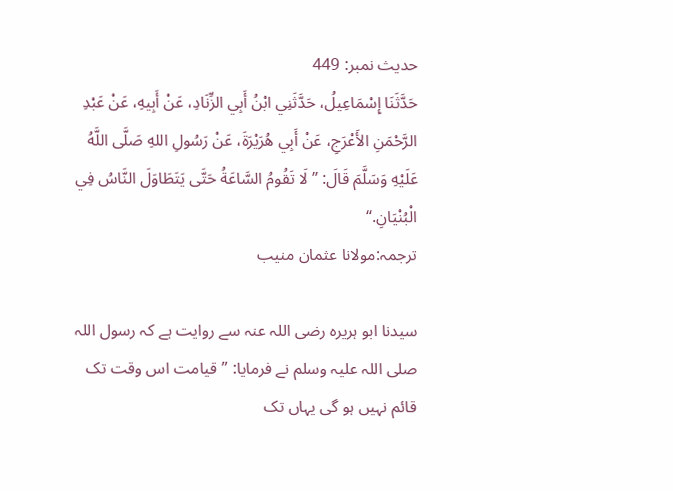حدیث نمبر: 449
حَدَّثَنَا إِسْمَاعِيلُ، حَدَّثَنِي ابْنُ أَبِي الزِّنَادِ، عَنْ أَبِيهِ، عَنْ عَبْدِ الرَّحْمَنِ الأَعْرَجِ، عَنْ أَبِي هُرَيْرَةَ، عَنْ رَسُولِ اللهِ صَلَّى اللَّهُ عَلَيْهِ وَسَلَّمَ قَالَ: ”لَا تَقُومُ السَّاعَةُ حَتَّى يَتَطَاوَلَ النَّاسُ فِي الْبُنْيَانِ.“
ترجمہ:مولانا عثمان منیب

سیدنا ابو ہریرہ رضی اللہ عنہ سے روایت ہے کہ رسول اللہ صلی اللہ علیہ وسلم نے فرمایا: ”قیامت اس وقت تک قائم نہیں ہو گی یہاں تک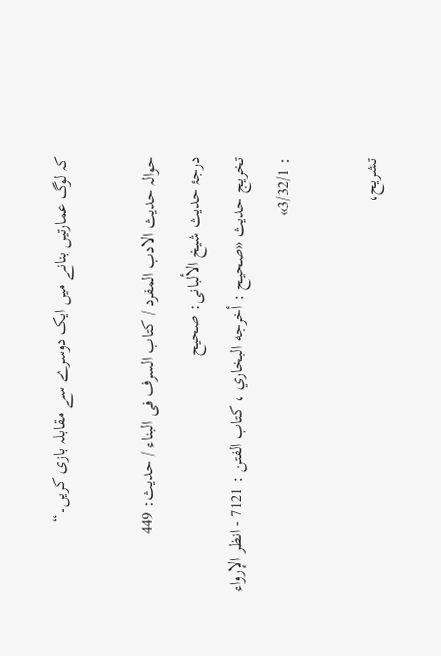کہ لوگ عمارتیں بنانے میں ایک دوسرے سے مقابلہ بازی کریں۔“

حوالہ حدیث الادب المفرد / كتاب السرف فى البناء / حدیث: 449
درجۂ حدیث شیخ الألبانی: صحيح
تخریج حدیث «صحيح : أخرجه البخاري ، كتاب الفتن : 7121 - انظر الإرواء : 3/32/1»

تشریح،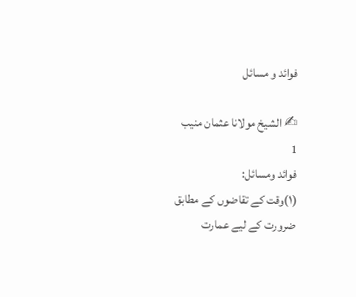فوائد و مسائل

✍ الشیخ مولانا عثمان منیب
1
فوائد ومسائل:
(۱)وقت کے تقاضوں کے مطابق ضرورت کے لیے عمارت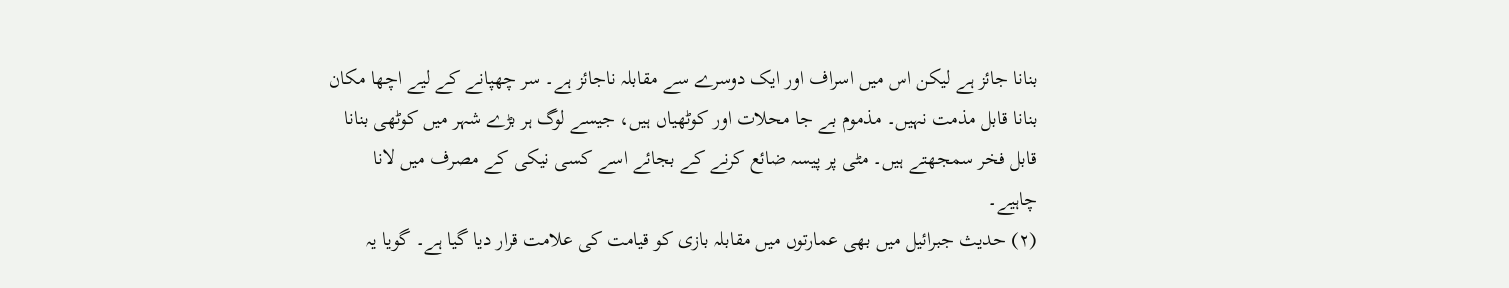بنانا جائز ہے لیکن اس میں اسراف اور ایک دوسرے سے مقابلہ ناجائز ہے۔ سر چھپانے کے لیے اچھا مکان بنانا قابل مذمت نہیں۔ مذموم بے جا محلات اور کوٹھیاں ہیں، جیسے لوگ ہر بڑے شہر میں کوٹھی بنانا قابل فخر سمجھتے ہیں۔ مٹی پر پیسہ ضائع کرنے کے بجائے اسے کسی نیکی کے مصرف میں لانا چاہیے۔
(۲) حدیث جبرائیل میں بھی عمارتوں میں مقابلہ بازی کو قیامت کی علامت قرار دیا گیا ہے۔ گویا یہ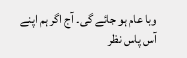وبا عام ہو جائے گی۔ آج اگر ہم اپنے آس پاس نظر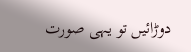دوڑائیں تو یہی صورت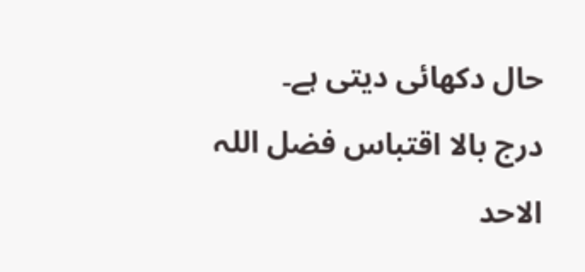حال دکھائی دیتی ہے۔
درج بالا اقتباس فضل اللہ الاحد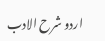اردو شرح الادب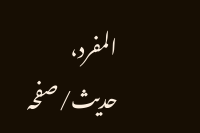المفرد، حدیث/صفحہ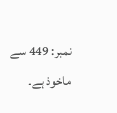نمبر: 449 سے ماخوذ ہے۔